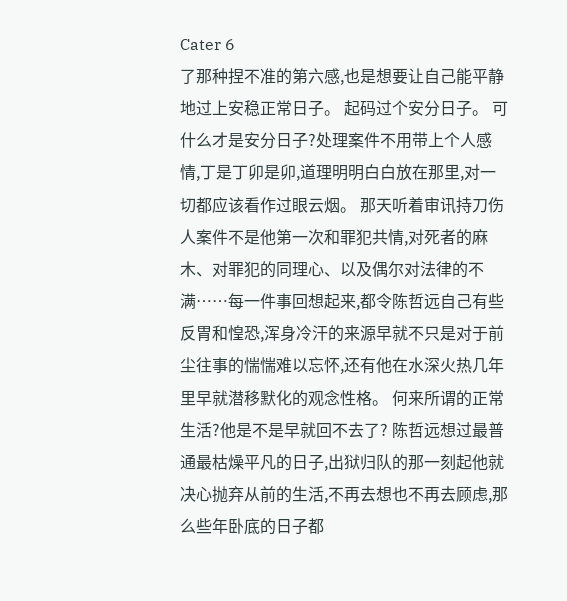Cater 6
了那种捏不准的第六感,也是想要让自己能平静地过上安稳正常日子。 起码过个安分日子。 可什么才是安分日子?处理案件不用带上个人感情,丁是丁卯是卯,道理明明白白放在那里,对一切都应该看作过眼云烟。 那天听着审讯持刀伤人案件不是他第一次和罪犯共情,对死者的麻木、对罪犯的同理心、以及偶尔对法律的不满……每一件事回想起来,都令陈哲远自己有些反胃和惶恐,浑身冷汗的来源早就不只是对于前尘往事的惴惴难以忘怀,还有他在水深火热几年里早就潜移默化的观念性格。 何来所谓的正常生活?他是不是早就回不去了? 陈哲远想过最普通最枯燥平凡的日子,出狱归队的那一刻起他就决心抛弃从前的生活,不再去想也不再去顾虑,那么些年卧底的日子都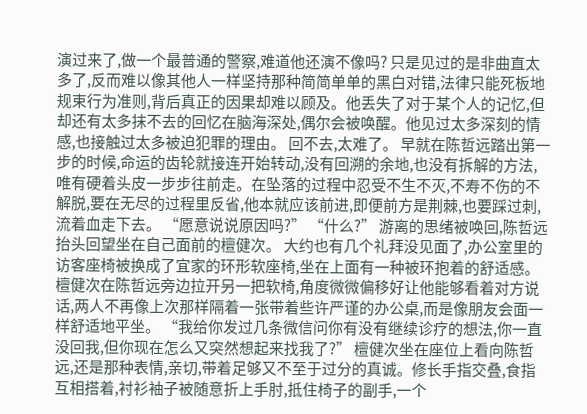演过来了,做一个最普通的警察,难道他还演不像吗? 只是见过的是非曲直太多了,反而难以像其他人一样坚持那种简简单单的黑白对错,法律只能死板地规束行为准则,背后真正的因果却难以顾及。他丢失了对于某个人的记忆,但却还有太多抹不去的回忆在脑海深处,偶尔会被唤醒。他见过太多深刻的情感,也接触过太多被迫犯罪的理由。 回不去,太难了。 早就在陈哲远踏出第一步的时候,命运的齿轮就接连开始转动,没有回溯的余地,也没有拆解的方法,唯有硬着头皮一步步往前走。在坠落的过程中忍受不生不灭,不寿不伤的不解脱,要在无尽的过程里反省,他本就应该前进,即便前方是荆棘,也要踩过刺,流着血走下去。 “愿意说说原因吗?” “什么?” 游离的思绪被唤回,陈哲远抬头回望坐在自己面前的檀健次。 大约也有几个礼拜没见面了,办公室里的访客座椅被换成了宜家的环形软座椅,坐在上面有一种被环抱着的舒适感。檀健次在陈哲远旁边拉开另一把软椅,角度微微偏移好让他能够看着对方说话,两人不再像上次那样隔着一张带着些许严谨的办公桌,而是像朋友会面一样舒适地平坐。 “我给你发过几条微信问你有没有继续诊疗的想法,你一直没回我,但你现在怎么又突然想起来找我了?” 檀健次坐在座位上看向陈哲远,还是那种表情,亲切,带着足够又不至于过分的真诚。修长手指交叠,食指互相搭着,衬衫袖子被随意折上手肘,抵住椅子的副手,一个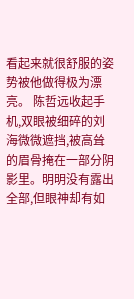看起来就很舒服的姿势被他做得极为漂亮。 陈哲远收起手机,双眼被细碎的刘海微微遮挡,被高耸的眉骨掩在一部分阴影里。明明没有露出全部,但眼神却有如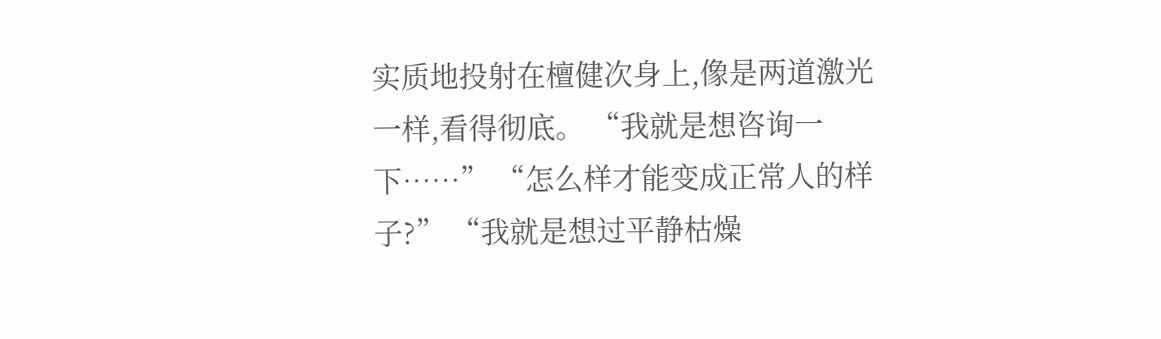实质地投射在檀健次身上,像是两道激光一样,看得彻底。 “我就是想咨询一下……” “怎么样才能变成正常人的样子?” “我就是想过平静枯燥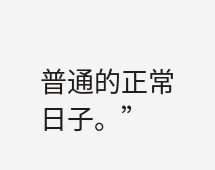普通的正常日子。”